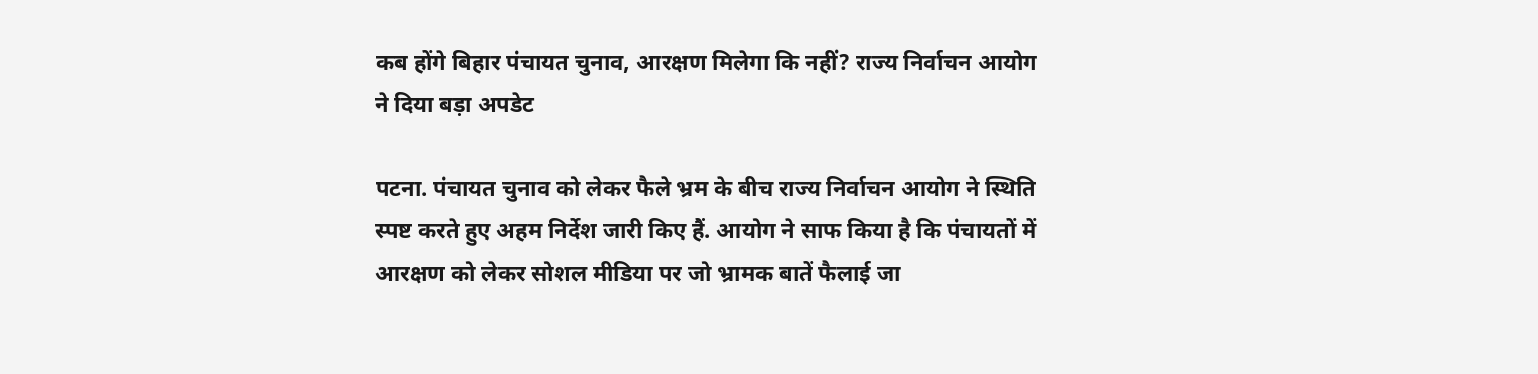कब होंगे बिहार पंचायत चुनाव, आरक्षण मिलेगा कि नहीं? राज्य निर्वाचन आयोग ने दिया बड़ा अपडेट

पटना. पंचायत चुनाव को लेकर फैले भ्रम के बीच राज्य निर्वाचन आयोग ने स्थिति स्पष्ट करते हुए अहम निर्देश जारी किए हैं. आयोग ने साफ किया है कि पंचायतों में आरक्षण को लेकर सोशल मीडिया पर जो भ्रामक बातें फैलाई जा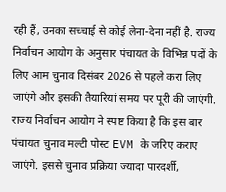रही हैं, उनका सच्चाई से कोई लेना-देना नहीं है. राज्य निर्वाचन आयोग के अनुसार पंचायत के विभिन्न पदों के लिए आम चुनाव दिसंबर 2026 से पहले करा लिए जाएंगे और इसकी तैयारियां समय पर पूरी की जाएंगी. राज्य निर्वाचन आयोग ने स्पष्ट किया है कि इस बार पंचायत चुनाव मल्टी पोस्ट EVM के जरिए कराए जाएंगे. इससे चुनाव प्रक्रिया ज्यादा पारदर्शी,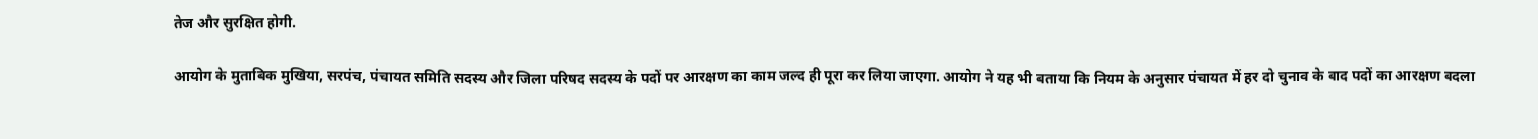तेज और सुरक्षित होगी.

आयोग के मुताबिक मुखिया, सरपंच, पंचायत समिति सदस्य और जिला परिषद सदस्य के पदों पर आरक्षण का काम जल्द ही पूरा कर लिया जाएगा. आयोग ने यह भी बताया कि नियम के अनुसार पंचायत में हर दो चुनाव के बाद पदों का आरक्षण बदला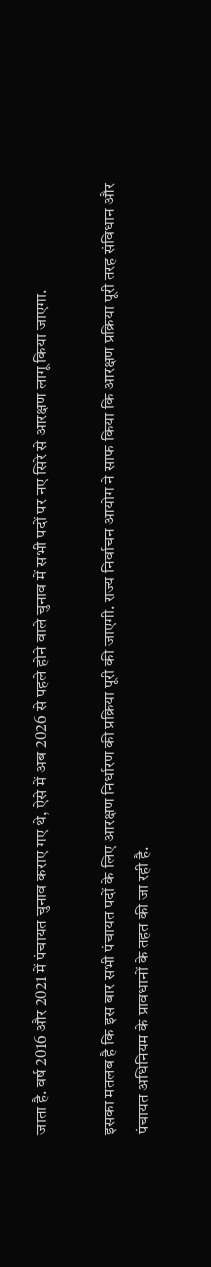जाता है. वर्ष 2016 और 2021 में पंचायत चुनाव कराए गए थे, ऐसे में अब 2026 से पहले होने वाले चुनाव में सभी पदों पर नए सिरे से आरक्षण लागू किया जाएगा.

इसका मतलब है कि इस बार सभी पंचायत पदों के लिए आरक्षण निर्धारण की प्रक्रिया पूरी की जाएगी. राज्य निर्वाचन आयोग ने साफ किया कि आरक्षण प्रक्रिया पूरी तरह संविधान और पंचायत अधिनियम के प्रावधानों के तहत की जा रही है.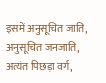इसमें अनुसूचित जाति, अनुसूचित जनजाति, अत्यंत पिछड़ा वर्ग,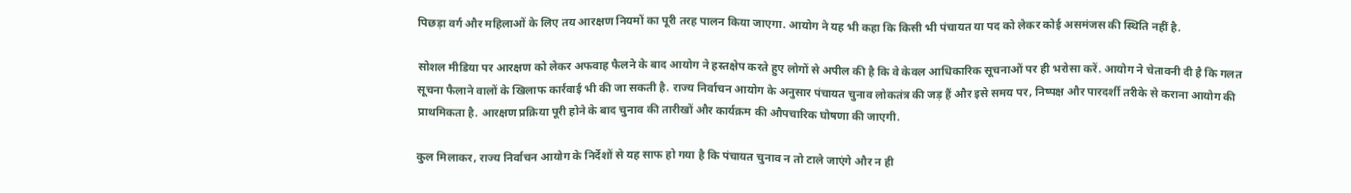पिछड़ा वर्ग और महिलाओं के लिए तय आरक्षण नियमों का पूरी तरह पालन किया जाएगा. आयोग ने यह भी कहा कि किसी भी पंचायत या पद को लेकर कोई असमंजस की स्थिति नहीं है.

सोशल मीडिया पर आरक्षण को लेकर अफवाह फैलने के बाद आयोग ने हस्तक्षेप करते हुए लोगों से अपील की है कि वे केवल आधिकारिक सूचनाओं पर ही भरोसा करें. आयोग ने चेतावनी दी है कि गलत सूचना फैलाने वालों के खिलाफ कार्रवाई भी की जा सकती है. राज्य निर्वाचन आयोग के अनुसार पंचायत चुनाव लोकतंत्र की जड़ हैं और इसे समय पर, निष्पक्ष और पारदर्शी तरीके से कराना आयोग की प्राथमिकता है. आरक्षण प्रक्रिया पूरी होने के बाद चुनाव की तारीखों और कार्यक्रम की औपचारिक घोषणा की जाएगी.

कुल मिलाकर, राज्य निर्वाचन आयोग के निर्देशों से यह साफ हो गया है कि पंचायत चुनाव न तो टाले जाएंगे और न ही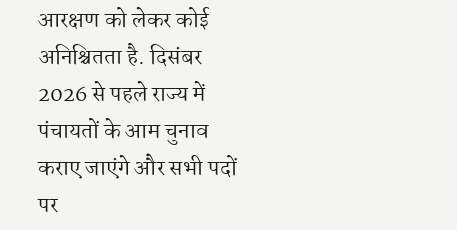आरक्षण को लेकर कोई अनिश्चितता है. दिसंबर 2026 से पहले राज्य में पंचायतों के आम चुनाव कराए जाएंगे और सभी पदों पर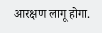आरक्षण लागू होगा.